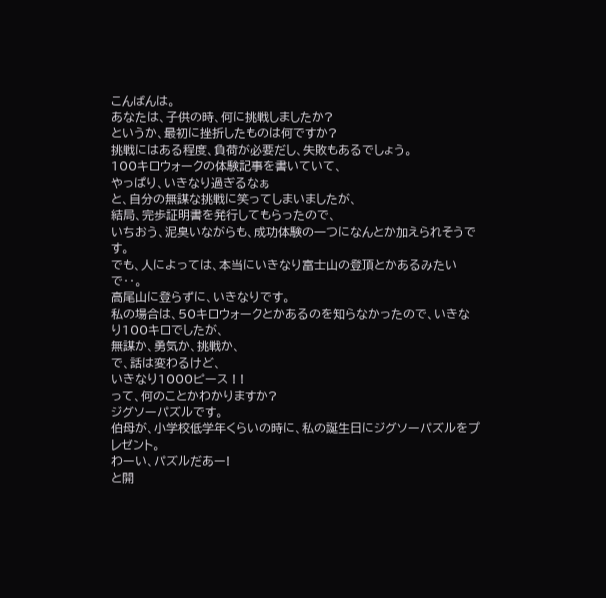こんばんは。
あなたは、子供の時、何に挑戦しましたか?
というか、最初に挫折したものは何ですか?
挑戦にはある程度、負荷が必要だし、失敗もあるでしょう。
100キロウォークの体験記事を書いていて、
やっぱり、いきなり過ぎるなぁ
と、自分の無謀な挑戦に笑ってしまいましたが、
結局、完歩証明書を発行してもらったので、
いちおう、泥臭いながらも、成功体験の一つになんとか加えられそうです。
でも、人によっては、本当にいきなり富士山の登頂とかあるみたいで‥。
高尾山に登らずに、いきなりです。
私の場合は、50キロウォークとかあるのを知らなかったので、いきなり100キロでしたが、
無謀か、勇気か、挑戦か、
で、話は変わるけど、
いきなり1000ピース ! !
って、何のことかわかりますか?
ジグソーパズルです。
伯母が、小学校低学年くらいの時に、私の誕生日にジグソーパズルをプレゼント。
わーい、パズルだあー!
と開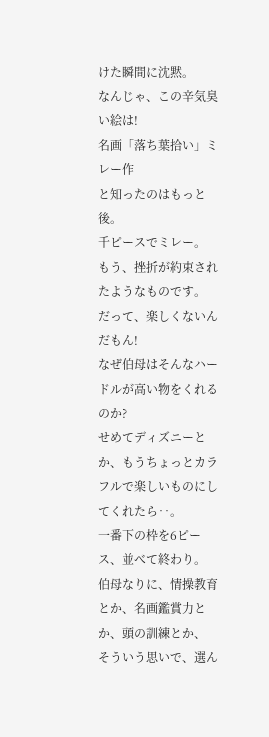けた瞬間に沈黙。
なんじゃ、この辛気臭い絵は!
名画「落ち葉拾い」ミレー作
と知ったのはもっと後。
千ピースでミレー。
もう、挫折が約束されたようなものです。
だって、楽しくないんだもん!
なぜ伯母はそんなハードルが高い物をくれるのか?
せめてディズニーとか、もうちょっとカラフルで楽しいものにしてくれたら‥。
一番下の枠を6ピース、並べて終わり。
伯母なりに、情操教育とか、名画鑑賞力とか、頭の訓練とか、
そういう思いで、選ん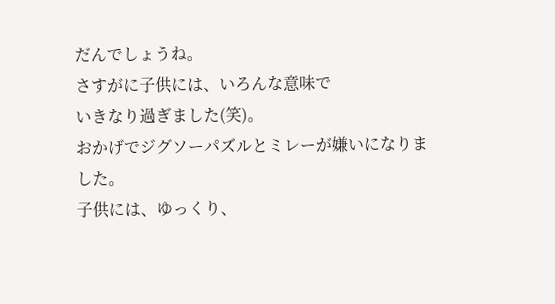だんでしょうね。
さすがに子供には、いろんな意味で
いきなり過ぎました(笑)。
おかげでジグソーパズルとミレーが嫌いになりました。
子供には、ゆっくり、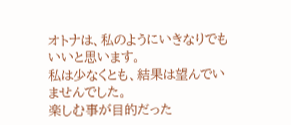オトナは、私のようにいきなりでも
いいと思います。
私は少なくとも、結果は望んでいませんでした。
楽しむ事が目的だった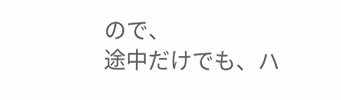ので、
途中だけでも、ハ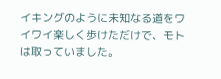イキングのように未知なる道をワイワイ楽しく歩けただけで、モトは取っていました。